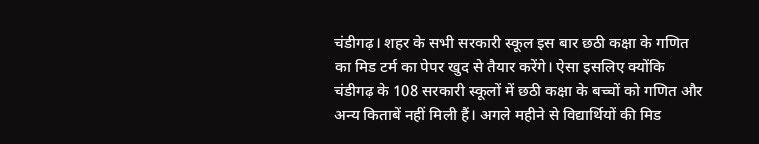चंडीगढ़। शहर के सभी सरकारी स्कूल इस बार छठी कक्षा के गणित का मिड टर्म का पेपर खुद से तैयार करेंगे। ऐसा इसलिए क्योंकि चंडीगढ़ के 108 सरकारी स्कूलों में छठी कक्षा के बच्चों को गणित और अन्य किताबें नहीं मिली हैं। अगले महीने से विद्यार्थियों की मिड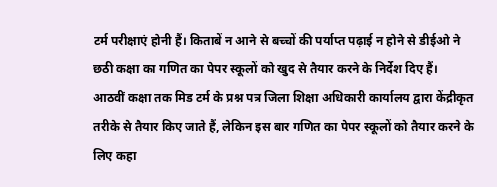टर्म परीक्षाएं होनी हैं। किताबें न आने से बच्चों की पर्याप्त पढ़ाई न होने से डीईओ ने छठी कक्षा का गणित का पेपर स्कूलों को खुद से तैयार करने के निर्देश दिए हैं।
आठवीं कक्षा तक मिड टर्म के प्रश्न पत्र जिला शिक्षा अधिकारी कार्यालय द्वारा केंद्रीकृत तरीके से तैयार किए जाते हैं, लेकिन इस बार गणित का पेपर स्कूलों को तैयार करने के लिए कहा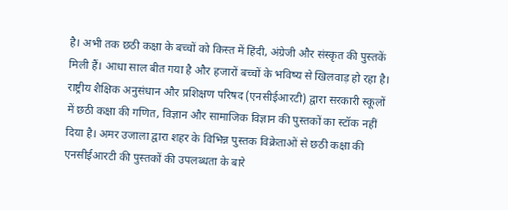है। अभी तक छठी कक्षा के बच्चों को किस्त में हिंदी, अंग्रेजी और संस्कृत की पुस्तकें मिली हैं। आधा साल बीत गया है और हजारों बच्चों के भविष्य से खिलवाड़ हो रहा है। राष्ट्रीय शैक्षिक अनुसंधान और प्रशिक्षण परिषद (एनसीईआरटी) द्वारा सरकारी स्कूलों में छठी कक्षा की गणित, विज्ञान और सामाजिक विज्ञान की पुस्तकों का स्टॉक नहीं दिया है। अमर उजाला द्वारा शहर के विभिन्न पुस्तक विक्रेताओं से छठी कक्षा की एनसीईआरटी की पुस्तकों की उपलब्धता के बारे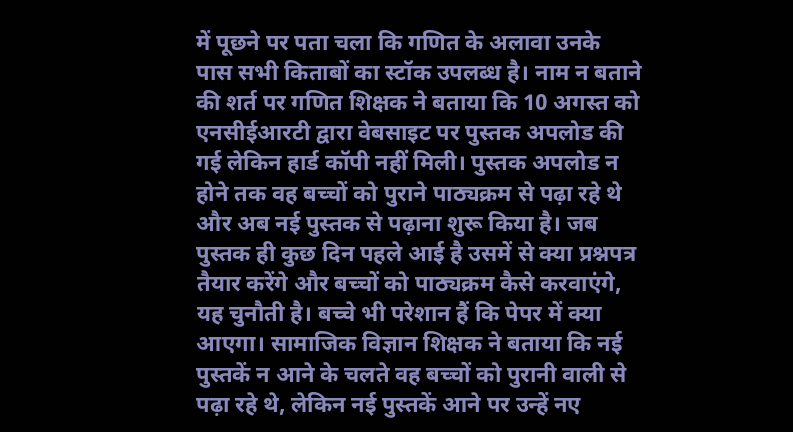में पूछने पर पता चला कि गणित के अलावा उनके पास सभी किताबों का स्टॉक उपलब्ध है। नाम न बताने की शर्त पर गणित शिक्षक ने बताया कि 10 अगस्त को एनसीईआरटी द्वारा वेबसाइट पर पुस्तक अपलोड की गई लेकिन हार्ड कॉपी नहीं मिली। पुस्तक अपलोड न होने तक वह बच्चों को पुराने पाठ्यक्रम से पढ़ा रहे थे और अब नई पुस्तक से पढ़ाना शुरू किया है। जब पुस्तक ही कुछ दिन पहले आई है उसमें से क्या प्रश्नपत्र तैयार करेंगे और बच्चों को पाठ्यक्रम कैसे करवाएंगे, यह चुनौती है। बच्चे भी परेशान हैं कि पेपर में क्या आएगा। सामाजिक विज्ञान शिक्षक ने बताया कि नई पुस्तकें न आने के चलते वह बच्चों को पुरानी वाली से पढ़ा रहे थे, लेकिन नई पुस्तकें आने पर उन्हें नए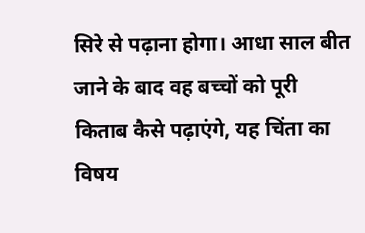सिरे से पढ़ाना होगा। आधा साल बीत जाने के बाद वह बच्चों को पूरी किताब कैसे पढ़ाएंगे, यह चिंता का विषय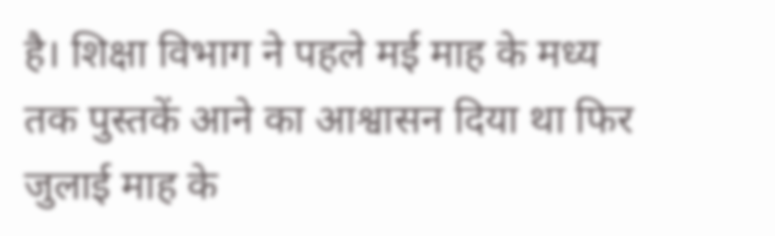है। शिक्षा विभाग ने पहले मई माह के मध्य तक पुस्तकें आने का आश्वासन दिया था फिर जुलाई माह के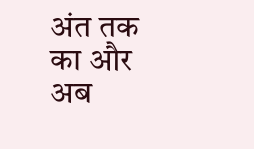अंत तक का और अब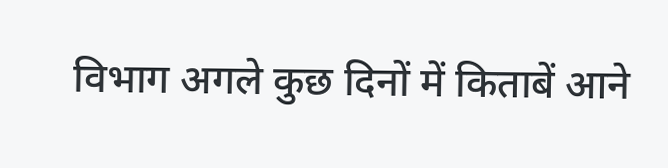विभाग अगले कुछ दिनों में किताबें आने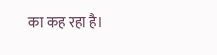का कह रहा है।